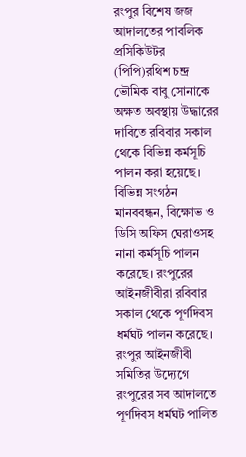রংপুর বিশেষ জজ আদালতের পাবলিক প্রসিকিউটর (পিপি)রথিশ চন্দ্র ভৌমিক বাবু সোনাকে অক্ষত অবস্থায় উদ্ধারের দাবিতে রবিবার সকাল থেকে বিভিন্ন কর্মসূচি পালন করা হয়েছে। বিভিন্ন সংগঠন মানববন্ধন, বিক্ষোভ ও ডিসি অফিস ঘেরাওসহ নানা কর্মসূচি পালন করেছে। রংপুরের আইনজীবীরা রবিবার সকাল থেকে পূর্ণদিবস ধর্মঘট পালন করেছে।
রংপুর আইনজীবী সমিতির উদ্যেগে রংপুরের সব আদালতে পূর্ণদিবস ধর্মঘট পালিত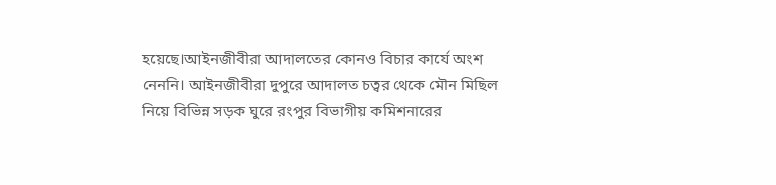হয়েছে।আইনজীবীরা আদালতের কোনও বিচার কার্যে অংশ নেননি। আইনজীবীরা দুপুরে আদালত চত্বর থেকে মৌন মিছিল নিয়ে বিভিন্ন সড়ক ঘুরে রংপুর বিভাগীয় কমিশনারের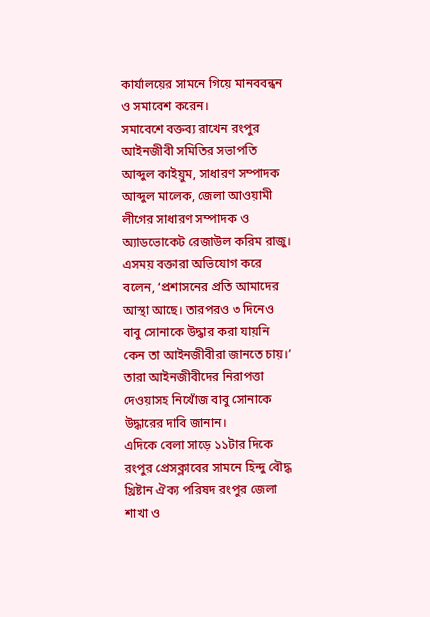কার্যালয়ের সামনে গিয়ে মানববন্ধন ও সমাবেশ করেন।
সমাবেশে বক্তব্য রাখেন রংপুর আইনজীবী সমিতির সভাপতি আব্দুল কাইয়ুম, সাধারণ সম্পাদক আব্দুল মালেক, জেলা আওয়ামী লীগের সাধারণ সম্পাদক ও অ্যাডভোকেট রেজাউল করিম রাজু।
এসময় বক্তারা অভিযোগ করে বলেন, ‘প্রশাসনের প্রতি আমাদের আস্থা আছে। তারপরও ৩ দিনেও বাবু সোনাকে উদ্ধার করা যায়নি কেন তা আইনজীবীরা জানতে চায়।’ তারা আইনজীবীদের নিরাপত্তা দেওয়াসহ নিখোঁজ বাবু সোনাকে উদ্ধারের দাবি জানান।
এদিকে বেলা সাড়ে ১১টার দিকে রংপুর প্রেসক্লাবের সামনে হিন্দু বৌদ্ধ খ্রিষ্টান ঐক্য পরিষদ রংপুর জেলা শাখা ও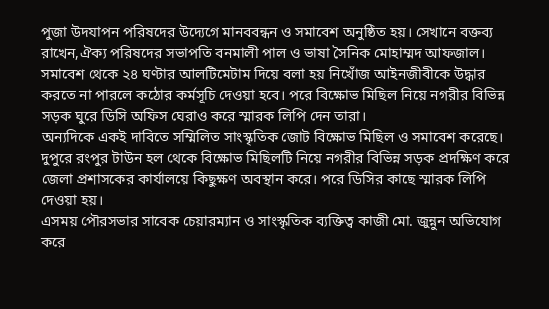পুজা উদযাপন পরিষদের উদ্যেগে মানববন্ধন ও সমাবেশ অনুষ্ঠিত হয়। সেখানে বক্তব্য রাখেন,ঐক্য পরিষদের সভাপতি বনমালী পাল ও ভাষা সৈনিক মোহাম্মদ আফজাল। সমাবেশ থেকে ২৪ ঘণ্টার আলটিমেটাম দিয়ে বলা হয় নিখোঁজ আইনজীবীকে উদ্ধার করতে না পারলে কঠোর কর্মসূচি দেওয়া হবে। পরে বিক্ষোভ মিছিল নিয়ে নগরীর বিভিন্ন সড়ক ঘুরে ডিসি অফিস ঘেরাও করে স্মারক লিপি দেন তারা।
অন্যদিকে একই দাবিতে সম্মিলিত সাংস্কৃতিক জোট বিক্ষোভ মিছিল ও সমাবেশ করেছে। দুপুরে রংপুর টাউন হল থেকে বিক্ষোভ মিছিলটি নিয়ে নগরীর বিভিন্ন সড়ক প্রদক্ষিণ করে জেলা প্রশাসকের কার্যালয়ে কিছুক্ষণ অবস্থান করে। পরে ডিসির কাছে স্মারক লিপি দেওয়া হয়।
এসময় পৌরসভার সাবেক চেয়ারম্যান ও সাংস্কৃতিক ব্যক্তিত্ব কাজী মো. জুন্নুন অভিযোগ করে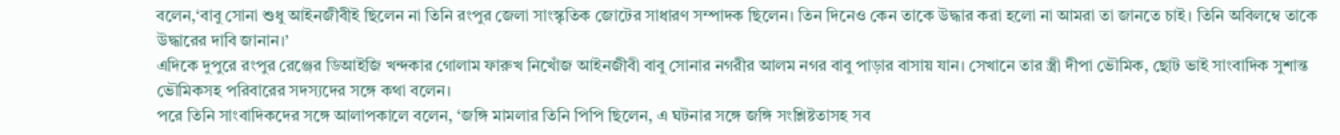বলেন,‘বাবু সোনা শুধু আইনজীবীই ছিলেন না তিনি রংপুর জেলা সাংস্কৃতিক জোটের সাধারণ সম্পাদক ছিলেন। তিন দিনেও কেন তাকে উদ্ধার করা হলো না আমরা তা জানতে চাই। তিনি অবিলম্বে তাকে উদ্ধারের দাবি জানান।’
এদিকে দুপুরে রংপুর রেঞ্জের ডিআইজি খন্দকার গোলাম ফারুখ নিখোঁজ আইনজীবী বাবু সোনার নগরীর আলম নগর বাবু পাড়ার বাসায় যান। সেখানে তার স্ত্রী দীপা ভৌমিক, ছোট ভাই সাংবাদিক সুশান্ত ভৌমিকসহ পরিবারের সদস্যদের সঙ্গে কথা বলেন।
পরে তিনি সাংবাদিকদের সঙ্গে আলাপকালে বলেন, ‘জঙ্গি মামলার তিনি পিপি ছিলেন, এ ঘটনার সঙ্গে জঙ্গি সংশ্লিষ্টতাসহ সব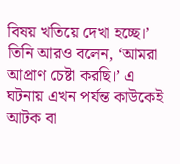বিষয় খতিয়ে দেখা হচ্ছে।’
তিনি আরও বলেন, ‘আমরা আপ্রাণ চেষ্টা করছি।’ এ ঘটনায় এখন পর্যন্ত কাউকেই আটক বা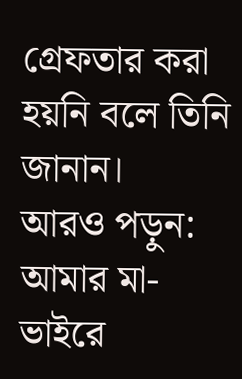গ্রেফতার করা হয়নি বলে তিনি জানান।
আরও পড়ুন: আমার মা-ভাইরে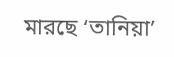মারছে ‘তানিয়া’